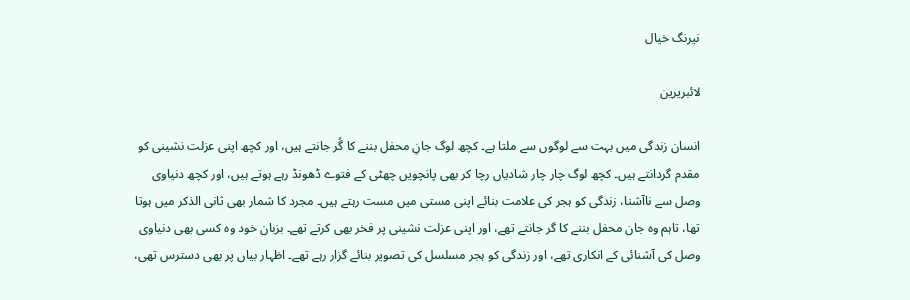نیرنگ خیال

لائبریرین

انسان زندگی میں بہت سے لوگوں سے ملتا ہے۔ کچھ لوگ جانِ محفل بننے کا گُر جانتے ہیں، اور کچھ اپنی عزلت نشینی کو مقدم گردانتے ہیں۔ کچھ لوگ چار چار شادیاں رچا کر بھی پانچویں چھٹی کے فتوے ڈھونڈ رہے ہوتے ہیں، اور کچھ دنیاوی وصل سے ناآشنا، زندگی کو ہجر کی علامت بنائے اپنی مستی میں مست رہتے ہیں۔ مجرد کا شمار بھی ثانی الذکر میں ہوتا تھا، تاہم وہ جان محفل بننے کا گر جانتے تھے، اور اپنی عزلت نشینی پر فخر بھی کرتے تھے۔ بزبان خود وہ کسی بھی دنیاوی وصل کی آشنائی کے انکاری تھے، اور زندگی کو ہجر مسلسل کی تصویر بنائے گزار رہے تھے۔ اظہار بیاں پر بھی دسترس تھی،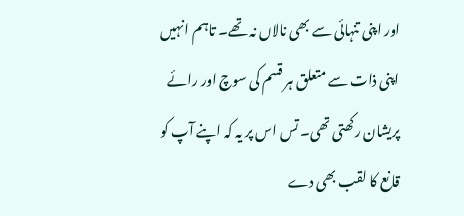اور اپنی تنہائی سے بھی نالاں نہ تھے۔ تاہم انہیں اپنی ذات سے متعلق ہر قسم کی سوچ اور رائے پریشان رکھتی تھی۔ تس اس پر یہ کہ اپنے آپ کو قانع کا لقب بھی دے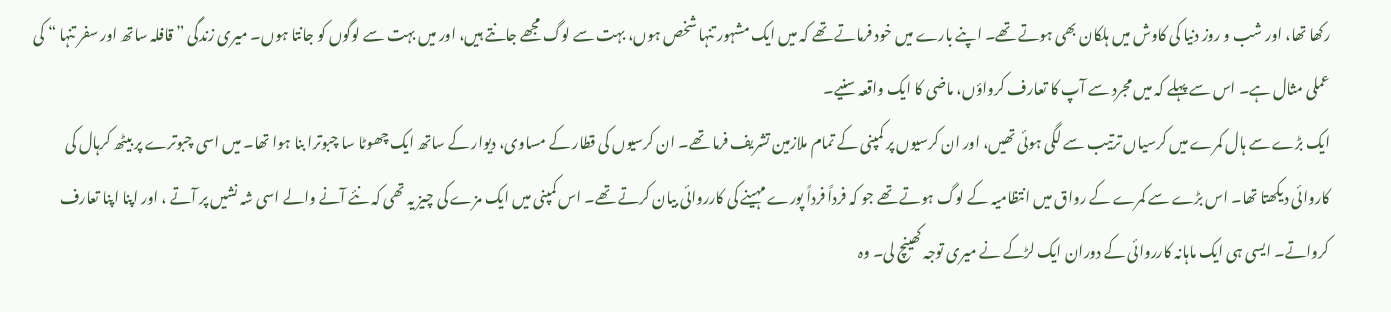رکھا تھا، اور شب و روز دنیا کی کاوش میں ہلکان بھی ہوتے تھے۔ اپنے بارے میں خود فرماتے تھے کہ میں ایک مشہور تنہا شخص ہوں، بہت سے لوگ مجھے جانتے ہیں، اور میں بہت سے لوگوں کو جانتا ہوں۔ میری زندگی ” قافلہ ساتھ اور سفر تنہا “ کی عملی مثال ہے۔ اس سے پہلے کہ میں مجرد سے آپ کا تعارف کرواؤں، ماضی کا ایک واقعہ سنیے۔
ایک بڑے سے ہال کمرے میں کرسیاں ترتیب سے لگی ہوئی تھیں، اور ان کرسیوں پر کمپنی کے تمام ملازمین تشریف فرما تھے۔ ان کرسیوں کی قطار کے مساوی، دیوار کے ساتھ ایک چھوٹا سا چبوترا بنا ہوا تھا۔ میں اسی چبوترے پر بیٹھ کرہال کی کاروائی دیکھتا تھا۔ اس بڑے سے کمرے کے رواق میں انتظامیہ کے لوگ ہوتے تھے جو کہ فرداً فرداً پورے مہینے کی کارروائی بیان کرتے تھے۔ اس کمپنی میں ایک مزے کی چیز یہ تھی کہ نئے آنے والے اسی شہ نشیں پر آتے ، اور اپنا اپنا تعارف کرواتے۔ ایسی ہی ایک ماہانہ کارروائی کے دوران ایک لڑکے نے میری توجہ کھینچ لی۔ وہ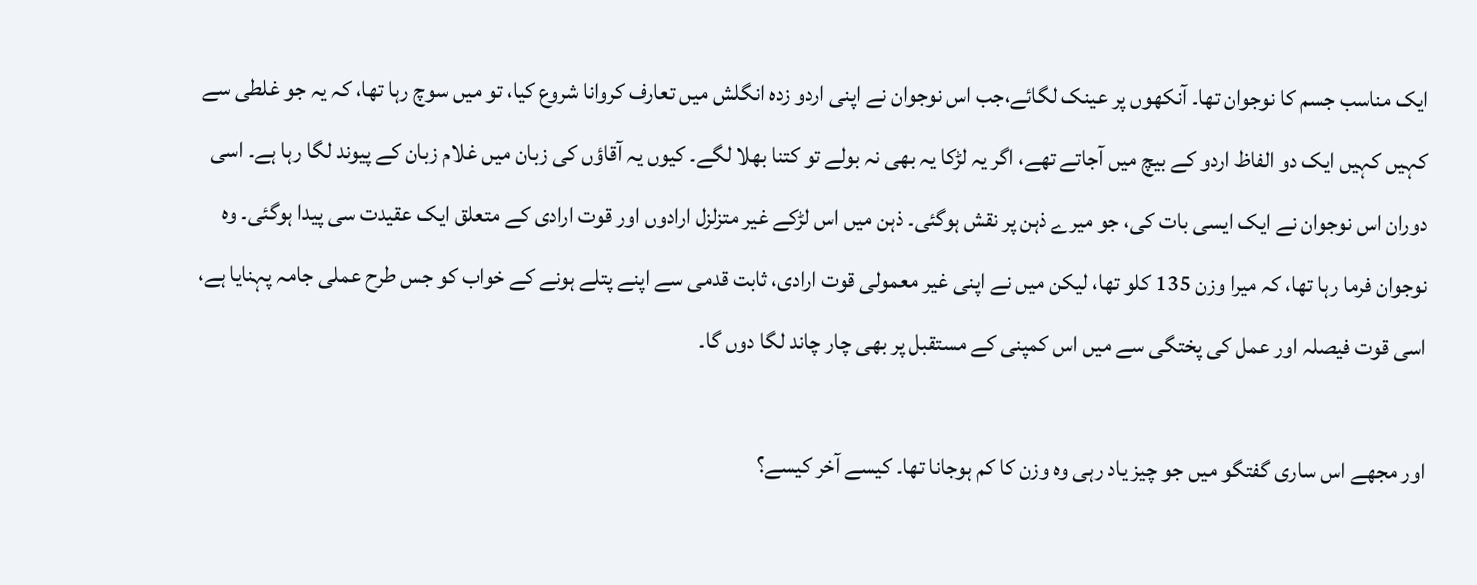ایک مناسب جسم کا نوجوان تھا۔ آنکھوں پر عینک لگائے،جب اس نوجوان نے اپنی اردو زدہ انگلش میں تعارف کروانا شروع کیا، تو میں سوچ رہا تھا، کہ یہ جو غلطی سے کہیں کہیں ایک دو الفاظ اردو کے بیچ میں آجاتے تھے، اگر یہ لڑکا یہ بھی نہ بولے تو کتنا بھلا لگے۔ کیوں یہ آقاؤں کی زبان میں غلام زبان کے پیوند لگا رہا ہے۔ اسی دوران اس نوجوان نے ایک ایسی بات کی، جو میرے ذہن پر نقش ہوگئی۔ ذہن میں اس لڑکے غیر متزلزل ارادوں اور قوت ارادی کے متعلق ایک عقیدت سی پیدا ہوگئی۔ وہ نوجوان فرما رہا تھا، کہ میرا وزن 135 کلو تھا، لیکن میں نے اپنی غیر معمولی قوت ارادی، ثابت قدمی سے اپنے پتلے ہونے کے خواب کو جس طرح عملی جامہ پہنایا ہے، اسی قوت فیصلہ اور عمل کی پختگی سے میں اس کمپنی کے مستقبل پر بھی چار چاند لگا دوں گا۔

اور مجھے اس ساری گفتگو میں جو چیز یاد رہی وہ وزن کا کم ہوجانا تھا۔ کیسے آخر کیسے؟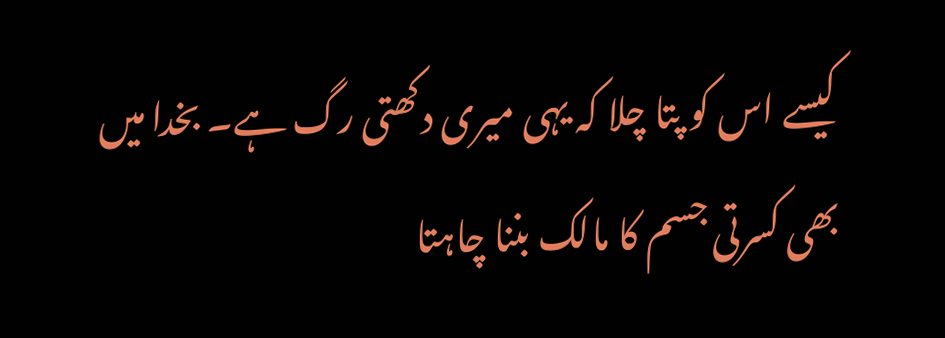کیسے اس کو پتا چلا کہ یہی میری دکھتی رگ ہے۔ بخدا میں بھی کسرتی جسم کا مالک بننا چاہتا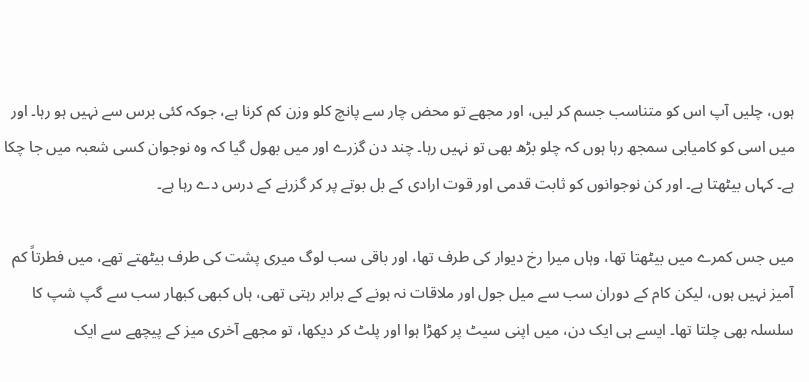ہوں، چلیں آپ اس کو متناسب جسم کر لیں، اور مجھے تو محض چار سے پانچ کلو وزن کم کرنا ہے، جوکہ کئی برس سے نہیں ہو رہا۔ اور میں اسی کو کامیابی سمجھ رہا ہوں کہ چلو بڑھ بھی تو نہیں رہا۔ چند دن گزرے اور میں بھول گیا کہ وہ نوجوان کسی شعبہ میں جا چکا ہے۔ کہاں بیٹھتا ہے۔ اور کن نوجوانوں کو ثابت قدمی اور قوت ارادی کے بل بوتے پر کر گزرنے کے درس دے رہا ہے۔

میں جس کمرے میں بیٹھتا تھا، وہاں میرا رخ دیوار کی طرف تھا، اور باقی سب لوگ میری پشت کی طرف بیٹھتے تھے، میں فطرتاً کم آمیز نہیں ہوں، لیکن کام کے دوران سب سے میل جول اور ملاقات نہ ہونے کے برابر رہتی تھی، ہاں کبھی کبھار سب سے گپ شپ کا سلسلہ بھی چلتا تھا۔ ایسے ہی ایک دن، میں اپنی سیٹ پر کھڑا ہوا اور پلٹ کر دیکھا، تو مجھے آخری میز کے پیچھے سے ایک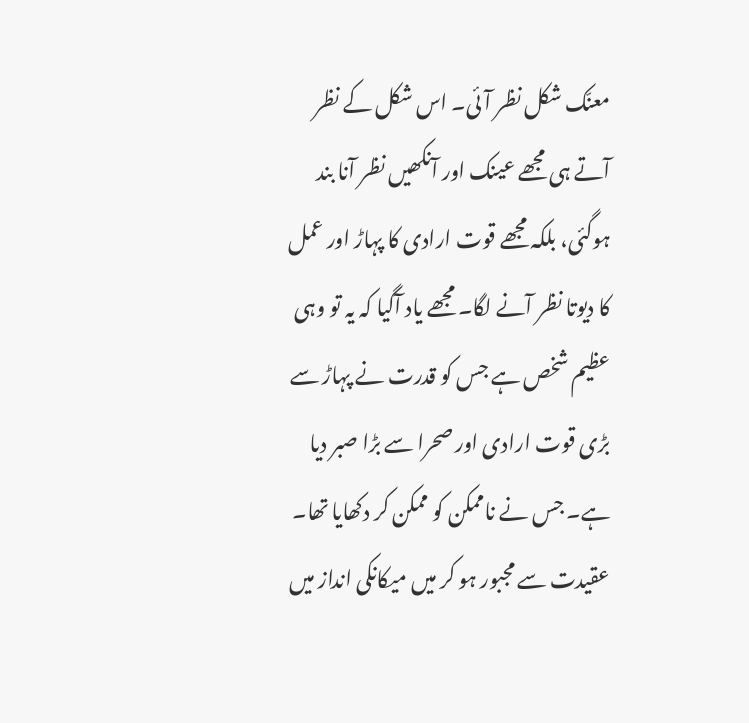معنّک شکل نظر آئی۔ اس شکل کے نظر آتے ہی مجھے عینک اور آنکھیں نظر آنا بند ہوگئی، بلکہ مجھے قوت ارادی کا پہاڑ اور عمل کا دیوتا نظر آنے لگا۔ مجھے یاد آگیا کہ یہ تو وہی عظیم شخص ہے جس کو قدرت نے پہاڑ سے بڑی قوت ارادی اور صحرا سے بڑا صبر دیا ہے۔ جس نے ناممکن کو ممکن کر دکھایا تھا۔ عقیدت سے مجبور ہو کر میں میکانکی انداز میں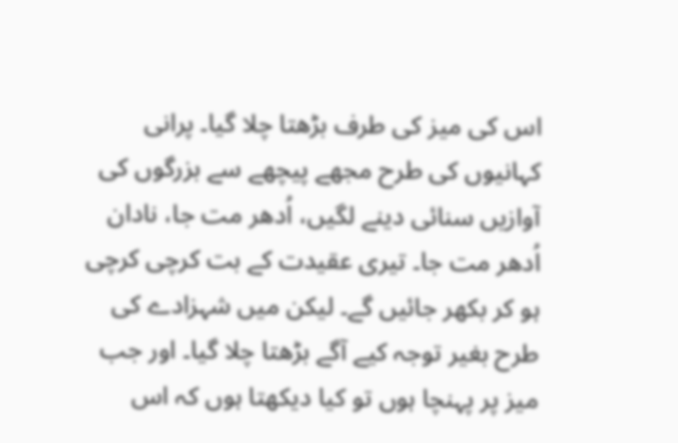اس کی میز کی طرف بڑھتا چلا گیا۔ پرانی کہانیوں کی طرح مجھے پیچھے سے بزرگوں کی آوازیں سنائی دینے لگیں، اُدھر مت جا، نادان اُدھر مت جا۔ تیری عقیدت کے بت کرچی کرچی ہو کر بکھر جائیں گے۔ لیکن میں شہزادے کی طرح بغیر توجہ کیے آگے بڑھتا چلا گیا۔ اور جب میز پر پہنچا ہوں تو کیا دیکھتا ہوں کہ اس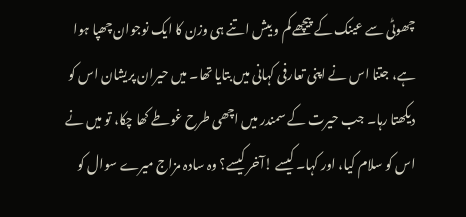چھوٹی سے عینک کے پیچھے کم و بیش اتنے ہی وزن کا ایک نوجوان چھپا ہوا ہے، جتنا اس نے اپنی تعارفی کہانی میں بتایا تھا۔ میں حیران پریشان اس کو دیکھتا رہا۔ جب حیرت کے سمندر میں اچھی طرح غوطے کھا چکا، تو میں نے اس کو سلام کیا، اور کہا۔ کیسے !آخر کیسے؟ وہ سادہ مزاج میرے سوال کو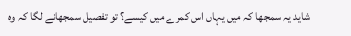شاید یہ سمجھا کہ میں یہاں اس کمرے میں کیسے؟ تو تفصیل سمجھانے لگا کہ وہ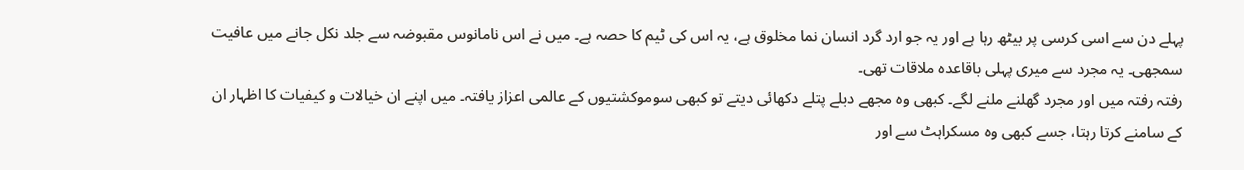پہلے دن سے اسی کرسی پر بیٹھ رہا ہے اور یہ جو ارد گرد انسان نما مخلوق ہے، یہ اس کی ٹیم کا حصہ ہے۔ میں نے اس نامانوس مقبوضہ سے جلد نکل جانے میں عافیت سمجھی۔ یہ مجرد سے میری پہلی باقاعدہ ملاقات تھی۔
رفتہ رفتہ میں اور مجرد گھلنے ملنے لگے۔ کبھی وہ مجھے دبلے پتلے دکھائی دیتے تو کبھی سوموکشتیوں کے عالمی اعزاز یافتہ۔ میں اپنے ان خیالات و کیفیات کا اظہار ان کے سامنے کرتا رہتا، جسے کبھی وہ مسکراہٹ سے اور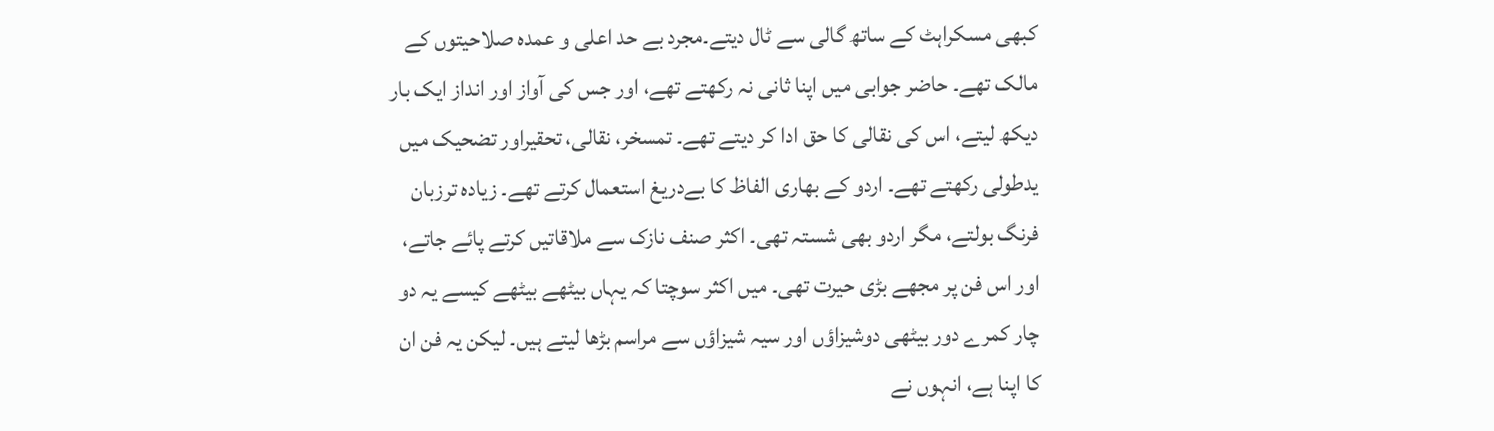کبھی مسکراہٹ کے ساتھ گالی سے ٹال دیتے۔مجرد بے حد اعلی و عمدہ صلاحیتوں کے مالک تھے۔ حاضر جوابی میں اپنا ثانی نہ رکھتے تھے، اور جس کی آواز اور انداز ایک بار دیکھ لیتے، اس کی نقالی کا حق ادا کر دیتے تھے۔ تمسخر، نقالی، تحقیراور تضحیک میں یدطولی رکھتے تھے۔ اردو کے بھاری الفاظ کا بےدریغ استعمال کرتے تھے۔ زیادہ ترزبان فرنگ بولتے، مگر اردو بھی شستہ تھی۔ اکثر صنف نازک سے ملاقاتیں کرتے پائے جاتے، اور اس فن پر مجھے بڑی حیرت تھی۔ میں اکثر سوچتا کہ یہاں بیٹھے بیٹھے کیسے یہ دو چار کمرے دور بیٹھی دوشیزاؤں اور سیہ شیزاؤں سے مراسم بڑھا لیتے ہیں۔ لیکن یہ فن ان کا اپنا ہے، انہوں نے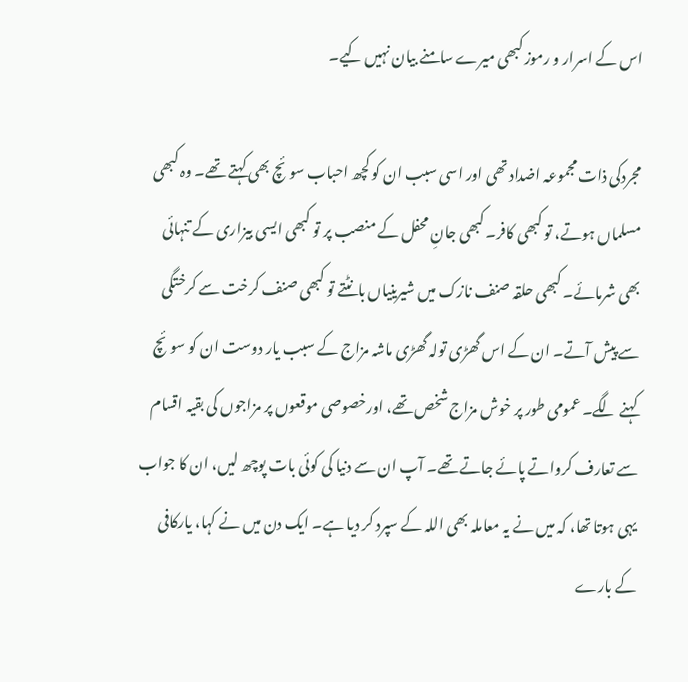اس کے اسرار و رموز کبھی میرے سامنے بیان نہیں کیے۔

مجردکی ذات مجموعہ اضداد تھی اور اسی سبب ان کو کچھ احباب سوئچ بھی کہتے تھے۔ وہ کبھی مسلماں ہوتے، تو کبھی کافر۔ کبھی جانِ محفل کے منصب پر تو کبھی ایسی بیزاری کے تنہائی بھی شرمائے۔ کبھی حلقہ صنف نازک میں شیرینیاں بانٹتے تو کبھی صنف کرخت سے کرختگی سے پیش آتے۔ ان کے اس گھڑی تولہ گھڑی ماشہ مزاج کے سبب یار دوست ان کو سوئچ کہنے لگے۔ عمومی طور پر خوش مزاج شخص تھے، اورخصوصی موقعوں پر مزاجوں کی بقیہ اقسام سے تعارف کرواتے پائے جاتے تھے۔ آپ ان سے دنیا کی کوئی بات پوچھ لیں، ان کا جواب یہی ہوتا تھا، کہ میں نے یہ معاملہ بھی اللہ کے سپرد کر دیا ہے۔ ایک دن میں نے کہا، یارکافی کے بارے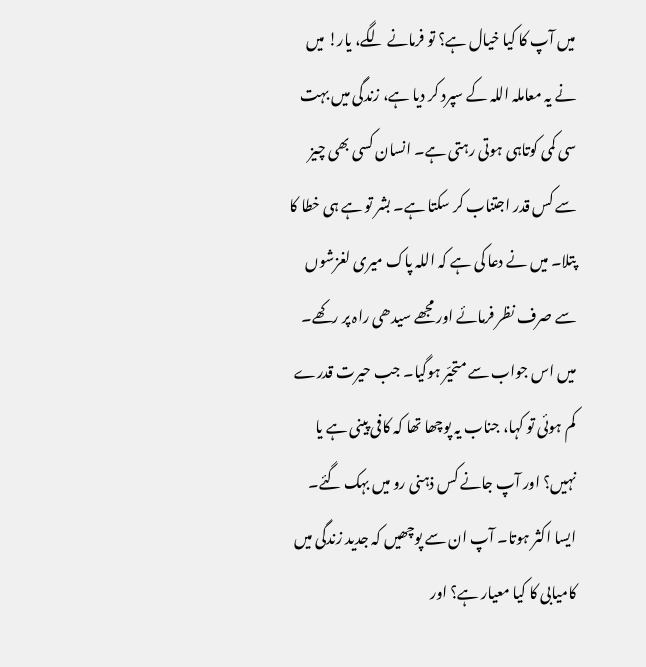میں آپ کا کیا خیال ہے؟ تو فرمانے لگے، یار! میں نے یہ معاملہ اللہ کے سپرد کر دیا ہے، زندگی میں بہت سی کمی کوتاہی ہوتی رہتی ہے۔ انسان کسی بھی چیز سے کس قدر اجتناب کر سکتا ہے۔ بشر تو ہے ہی خطا کا پتلا۔ میں نے دعا کی ہے کہ اللہ پاک میری لغزشوں سے صرف نظر فرمائے اور مجھے سیدھی راہ پر رکھے۔ میں اس جواب سے متحیّر ہوگیا۔ جب حیرت قدرے کم ہوئی تو کہا، جناب یہ پوچھا تھا کہ کافی پینی ہے یا نہیں؟ اور آپ جانے کس ذہنی رو میں بہک گئے۔ ایسا اکثر ہوتا۔ آپ ان سے پوچھیں کہ جدید زندگی میں کامیابی کا کیا معیار ہے؟ اور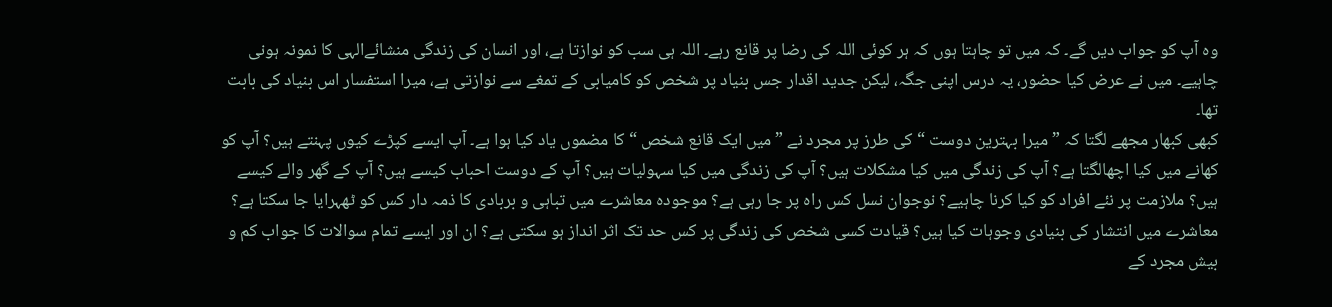وہ آپ کو جواب دیں گے۔ کہ میں تو چاہتا ہوں کہ ہر کوئی اللہ کی رضا پر قانع رہے۔ اللہ ہی سب کو نوازتا ہے، اور انسان کی زندگی منشائےالہی کا نمونہ ہونی چاہیے۔ میں نے عرض کیا حضور، یہ درس اپنی جگہ، لیکن جدید اقدار جس بنیاد پر شخص کو کامیابی کے تمغے سے نوازتی ہے، میرا استفسار اس بنیاد کی بابت تھا۔
کبھی کبھار مجھے لگتا کہ ” میرا بہترین دوست “ کی طرز پر مجرد نے ” میں ایک قانع شخص “ کا مضموں یاد کیا ہوا ہے۔ آپ ایسے کپڑے کیوں پہنتے ہیں؟ آپ کو کھانے میں کیا اچھالگتا ہے؟ آپ کی زندگی میں کیا مشکلات ہیں؟ آپ کی زندگی میں کیا سہولیات ہیں؟ آپ کے دوست احباب کیسے ہیں؟ آپ کے گھر والے کیسے ہیں؟ ملازمت پر نئے افراد کو کیا کرنا چاہیے؟ نوجوان نسل کس راہ پر جا رہی ہے؟ موجودہ معاشرے میں تباہی و بربادی کا ذمہ دار کس کو ٹھہرایا جا سکتا ہے؟ معاشرے میں انتشار کی بنیادی وجوہات کیا ہیں؟ قیادت کسی شخص کی زندگی پر کس حد تک اثر انداز ہو سکتی ہے؟ ان اور ایسے تمام سوالات کا جواب کم و بیش مجرد کے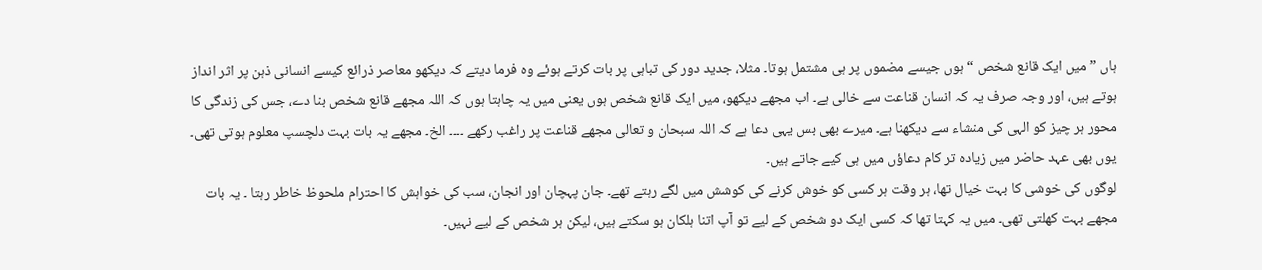ہاں ” میں ایک قانع شخص “ ہوں جیسے مضموں پر ہی مشتمل ہوتا۔ مثلا، جدید دور کی تباہی پر بات کرتے ہوئے وہ فرما دیتے کہ دیکھو معاصر ذرائع کیسے انسانی ذہن پر اثر انداز ہوتے ہیں، اور وجہ صرف یہ کہ انسان قناعت سے خالی ہے۔ اب مجھے دیکھو، میں ایک قانع شخص ہوں یعنی میں یہ چاہتا ہوں کہ اللہ مجھے قانع شخص بنا دے، جس کی زندگی کا محور ہر چیز کو الہی کی منشاء سے دیکھنا ہے۔ میرے بھی بس یہی دعا ہے کہ اللہ سبحان و تعالی مجھے قناعت پر راغب رکھے ۔۔۔۔ الخ۔ مجھے یہ بات بہت دلچسپ معلوم ہوتی تھی۔ یوں بھی عہد حاضر میں زیادہ تر کام دعاؤں میں ہی کیے جاتے ہیں۔
لوگوں کی خوشی کا بہت خیال تھا، ہر وقت ہر کسی کو خوش کرنے کی کوشش میں لگے رہتے تھے۔ جان پہچان اور انجان، سب کی خواہش کا احترام ملحوظ خاطر رہتا ۔ یہ بات مجھے بہت کھلتی تھی۔ میں یہ کہتا تھا کہ کسی ایک دو شخص کے لیے تو آپ اتنا ہلکان ہو سکتے ہیں، لیکن ہر شخص کے لیے نہیں۔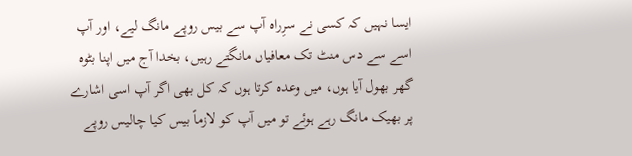ایسا نہیں کہ کسی نے سرِراہ آپ سے بیس روپے مانگ لیے، اور آپ اسے سے دس منٹ تک معافیاں مانگتے رہیں، بخدا آج میں اپنا بٹوہ گھر بھول آیا ہوں، میں وعدہ کرتا ہوں کہ کل بھی اگر آپ اسی اشارے پر بھیک مانگ رہے ہوئے تو میں آپ کو لازماً بیس کیا چالیس روپے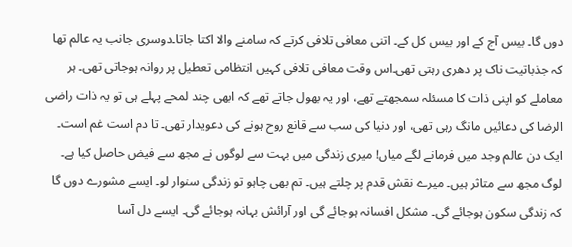دوں گا۔ بیس آج کے اور بیس کل کے۔ اتنی معافی تلافی کرتے کہ سامنے والا اکتا جاتا۔دوسری جانب یہ عالم تھا کہ جذباتیت ناک پر دھری رہتی تھی۔اس وقت معافی تلافی کہیں انتظامی تعطیل پر روانہ ہوجاتی تھی۔ ہر معاملے کو اپنی ذات کا مسئلہ سمجھتے تھے، اور یہ بھول جاتے تھے کہ ابھی چند لمحے پہلے ہی تو یہ ذات راضی الرضا کی دعائیں مانگ رہی تھی، اور دنیا کی سب سے قانع روح ہونے کی دعویدار تھی۔ تا دم است غم است۔
ایک دن عالم وجد میں فرمانے لگے میاں! میری زندگی میں بہت سے لوگوں نے مجھ سے فیض حاصل کیا ہے۔ لوگ مجھ سے متاثر ہیں۔ میرے نقش قدم پر چلتے ہیں۔ تم بھی چاہو تو زندگی سنوار لو۔ ایسے مشورے دوں گا کہ زندگی سکون ہوجائے گی۔ مشکل افسانہ ہوجائے گی اور آرائش بہانہ ہوجائے گی۔ ایسے دل آسا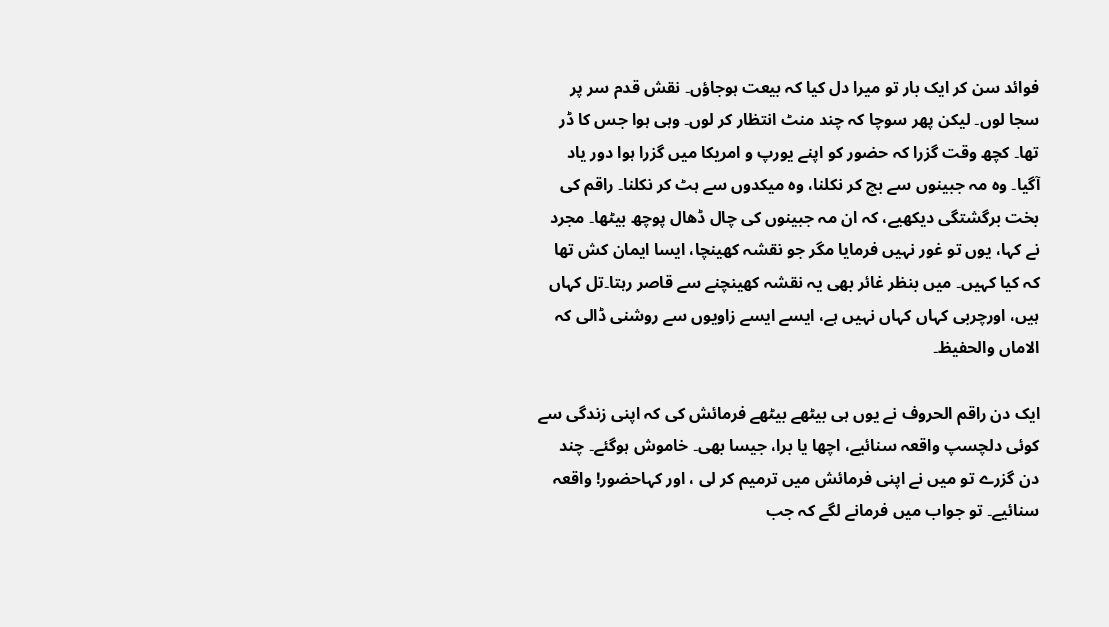فوائد سن کر ایک بار تو میرا دل کیا کہ بیعت ہوجاؤں۔ نقش قدم سر پر سجا لوں۔ لیکن پھر سوچا کہ چند منٹ انتظار کر لوں۔ وہی ہوا جس کا ڈر تھا۔ کچھ وقت گزرا کہ حضور کو اپنے یورپ و امریکا میں گزرا ہوا دور یاد آگیا۔ وہ مہ جبینوں سے بچ کر نکلنا، وہ میکدوں سے ہٹ کر نکلنا۔ راقم کی بخت برگشتگی دیکھیے، کہ ان مہ جبینوں کی چال ڈھال پوچھ بیٹھا۔ مجرد نے کہا، یوں تو غور نہیں فرمایا مگر جو نقشہ کھینچا، ایسا ایمان کش تھا کہ کیا کہیں۔ میں بنظر غائر بھی یہ نقشہ کھینچنے سے قاصر رہتا۔تل کہاں ہیں، اورچربی کہاں کہاں نہیں ہے، ایسے ایسے زاویوں سے روشنی ڈالی کہ الاماں والحفیظ۔

ایک دن راقم الحروف نے یوں ہی بیٹھے بیٹھے فرمائش کی کہ اپنی زندگی سے کوئی دلچسپ واقعہ سنائیے، اچھا یا برا، جیسا بھی۔ خاموش ہوگئے۔ چند دن گزرے تو میں نے اپنی فرمائش میں ترمیم کر لی ، اور کہاحضور! واقعہ سنائیے۔ تو جواب میں فرمانے لگے کہ جب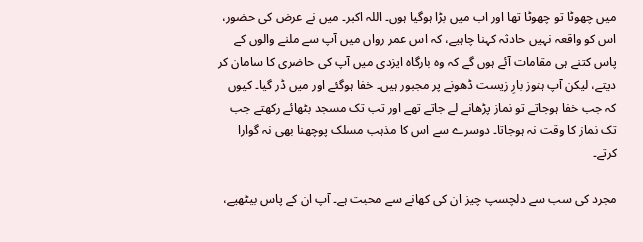میں چھوٹا تو چھوٹا تھا اور اب میں بڑا ہوگیا ہوں۔ اللہ اکبر۔ میں نے عرض کی حضور، اس کو واقعہ نہیں حادثہ کہنا چاہیے، کہ اس عمر رواں میں آپ سے ملنے والوں کے پاس کتنے ہی مقامات آئے ہوں گے کہ وہ بارگاہ ایزدی میں آپ کی حاضری کا سامان کر دیتے، لیکن آپ ہنوز بارِ زیست ڈھونے پر مجبور ہیں۔ خفا ہوگئے اور میں ڈر گیا۔ کیوں کہ جب خفا ہوجاتے تو نماز پڑھانے لے جاتے تھے اور تب تک مسجد بٹھائے رکھتے جب تک نماز کا وقت نہ ہوجاتا۔ دوسرے سے اس کا مذہب مسلک پوچھنا بھی نہ گوارا کرتے۔

مجرد کی سب سے دلچسپ چیز ان کی کھانے سے محبت ہے۔ آپ ان کے پاس بیٹھیے،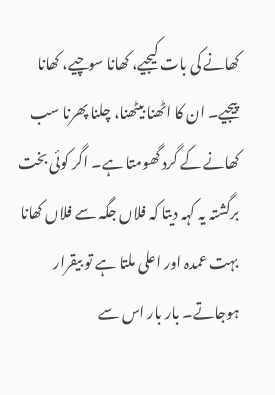کھانے کی بات کیجیے، کھانا سوچیے، کھانا پیجیے۔ ان کا اٹھنا بیٹھنا، چلنا پھرنا سب کھانے کے گرد گھومتا ہے۔ اگر کوئی بخت برگشتہ یہ کہہ دیتا کہ فلاں جگہ سے فلاں کھانا بہت عمدہ اور اعلی ملتا ہے تو بیقرار ہوجاتے۔ بار بار اس سے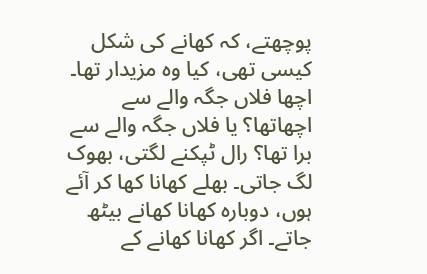پوچھتے، کہ کھانے کی شکل کیسی تھی، کیا وہ مزیدار تھا۔ اچھا فلاں جگہ والے سے اچھاتھا؟ یا فلاں جگہ والے سے برا تھا؟ رال ٹپکنے لگتی، بھوک لگ جاتی۔ بھلے کھانا کھا کر آئے ہوں، دوبارہ کھانا کھانے بیٹھ جاتے۔ اگر کھانا کھانے کے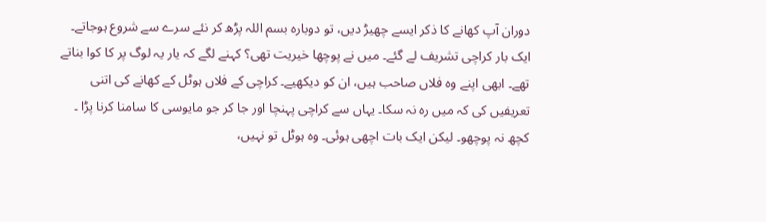دوران آپ کھانے کا ذکر ایسے چھیڑ دیں، تو دوبارہ بسم اللہ پڑھ کر نئے سرے سے شروع ہوجاتے۔ ایک بار کراچی تشریف لے گئے۔ میں نے پوچھا خیریت تھی؟ کہنے لگے کہ یار یہ لوگ پر کا کوا بناتے تھے۔ ابھی اپنے وہ فلاں صاحب ہیں، ان کو دیکھیے۔ کراچی کے فلاں ہوٹل کے کھانے کی اتنی تعریفیں کی کہ میں رہ نہ سکا۔ یہاں سے کراچی پہنچا اور جا کر جو مایوسی کا سامنا کرنا پڑا ۔ کچھ نہ پوچھو۔ لیکن ایک بات اچھی ہوئی۔ وہ ہوٹل تو نہیں،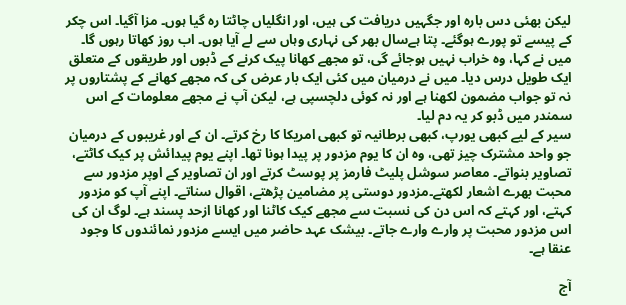لیکن بھئی دس بارہ اور جگہیں دریافت کی ہیں، اور انگلیاں چاٹتا رہ گیا ہوں۔ مزا آگیا۔ اس چکر کے پیسے تو پورے ہوگئے۔ پتا ہےسال بھر کی نہاری وہاں سے لے آیا ہوں۔ اب روز کھاتا رہوں گا۔ میں نے کہا، وہ خراب نہیں ہوجائے گی، تو مجھے کھانا پیک کرنے کے ڈبوں اور طریقوں کے متعلق ایک طویل درس دیا۔ میں نے درمیان میں کئی ایک بار عرض کی کہ مجھے کھانے کے پشتاروں پر نہ تو جواب مضمون لکھنا ہے اور نہ کوئی دلچسپی ہے، لیکن آپ نے مجھے معلومات کے اس سمندر میں ڈبو کر یہ دم لیا۔
سیر کے لیے کبھی یورپ، کبھی برطانیہ تو کبھی امریکا کا رخ کرتے۔ ان کے اور غریبوں کے درمیان جو واحد مشترک چیز تھی، وہ ان کا یوم مزدور پر پیدا ہونا تھا۔ اپنے یوم پیدائش پر کیک کاٹتے، تصاویر بنواتے۔ معاصر سوشل پلیٹ فارمز پر پوسٹ کرتے اور ان تصاویر کے اوپر مزدور سے محبت بھرے اشعار لکھتے۔مزدور دوستی پر مضامین پڑھتے، اقوال سناتے۔ اپنے آپ کو مزدور کہتے، اور کہتے کہ اس دن کی نسبت سے مجھے کیک کاٹنا اور کھانا ازحد پسند ہے۔ لوگ ان کی اس مزدور محبت پر وارے وارے جاتے۔ بیشک عہد حاضر میں ایسے مزدور نمائندوں کا وجود عنقا ہے۔

آج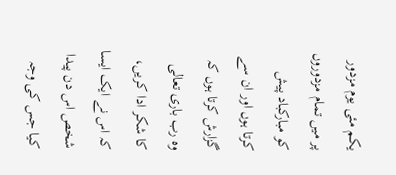یکم مئی یوم مزدور پر میں تمام مزدوروں کو مبارکباد پیش کرتا ہوں اور ان سے گزارش کرتا ہوں کہ وہ رب باری تعالی کا شکر ادا کریں، کہ اس نے ایک ایسا شخص اس دن پیدا کیا جس کی وجہ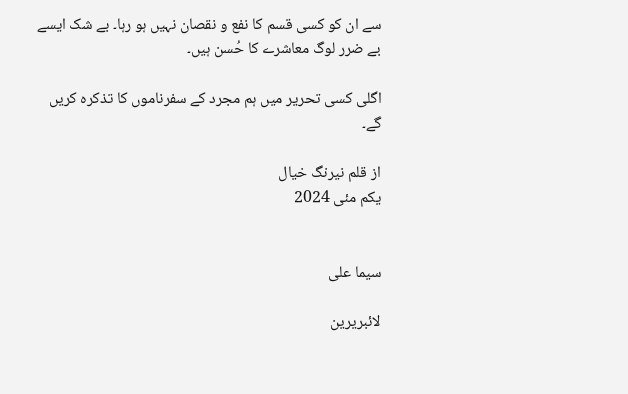سے ان کو کسی قسم کا نفع و نقصان نہیں ہو رہا۔ بے شک ایسے بے ضرر لوگ معاشرے کا حُسن ہیں۔

اگلی کسی تحریر میں ہم مجرد کے سفرناموں کا تذکرہ کریں گے۔

از قلم نیرنگ خیال
یکم مئی 2024


سیما علی

لائبریرین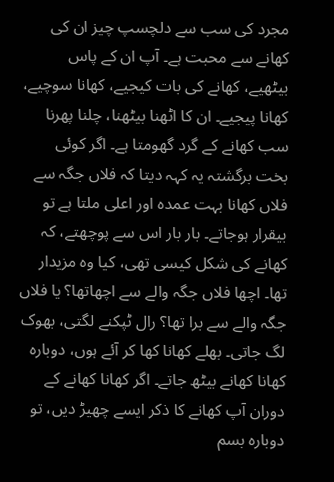مجرد کی سب سے دلچسپ چیز ان کی کھانے سے محبت ہے۔ آپ ان کے پاس بیٹھیے، کھانے کی بات کیجیے، کھانا سوچیے، کھانا پیجیے۔ ان کا اٹھنا بیٹھنا، چلنا پھرنا سب کھانے کے گرد گھومتا ہے۔ اگر کوئی بخت برگشتہ یہ کہہ دیتا کہ فلاں جگہ سے فلاں کھانا بہت عمدہ اور اعلی ملتا ہے تو بیقرار ہوجاتے۔ بار بار اس سے پوچھتے، کہ کھانے کی شکل کیسی تھی، کیا وہ مزیدار تھا۔ اچھا فلاں جگہ والے سے اچھاتھا؟ یا فلاں جگہ والے سے برا تھا؟ رال ٹپکنے لگتی، بھوک لگ جاتی۔ بھلے کھانا کھا کر آئے ہوں، دوبارہ کھانا کھانے بیٹھ جاتے۔ اگر کھانا کھانے کے دوران آپ کھانے کا ذکر ایسے چھیڑ دیں، تو دوبارہ بسم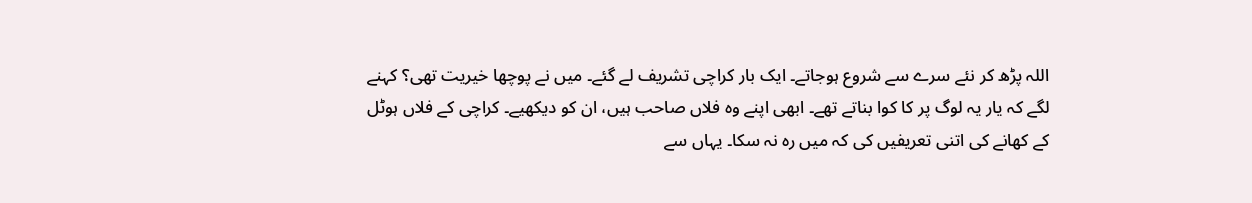اللہ پڑھ کر نئے سرے سے شروع ہوجاتے۔ ایک بار کراچی تشریف لے گئے۔ میں نے پوچھا خیریت تھی؟ کہنے لگے کہ یار یہ لوگ پر کا کوا بناتے تھے۔ ابھی اپنے وہ فلاں صاحب ہیں، ان کو دیکھیے۔ کراچی کے فلاں ہوٹل کے کھانے کی اتنی تعریفیں کی کہ میں رہ نہ سکا۔ یہاں سے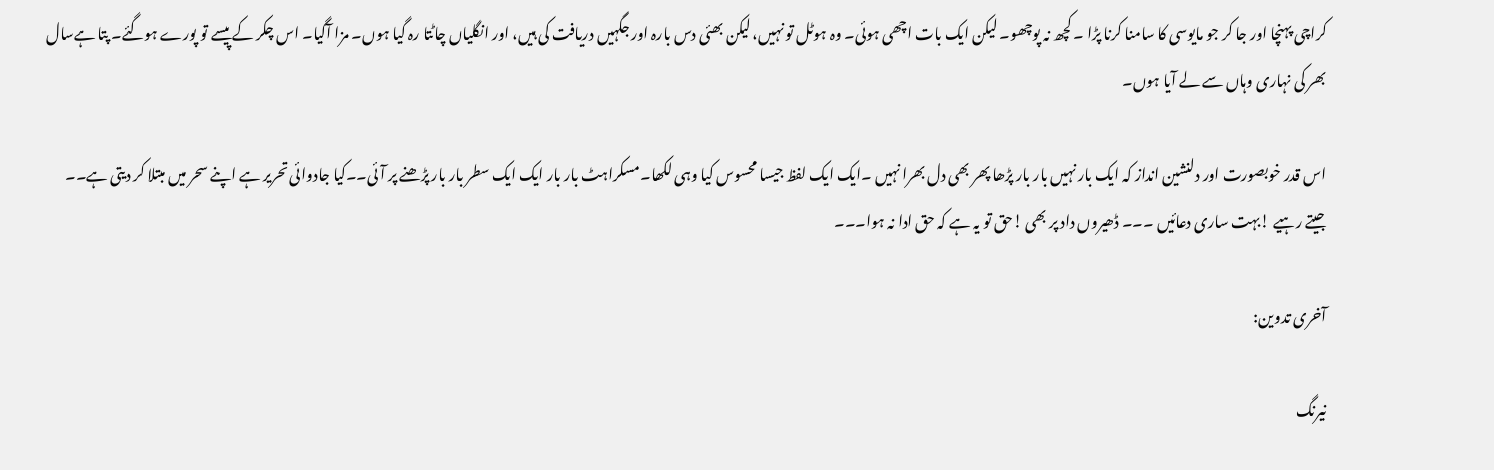کراچی پہنچا اور جا کر جو مایوسی کا سامنا کرنا پڑا ۔ کچھ نہ پوچھو۔ لیکن ایک بات اچھی ہوئی۔ وہ ہوٹل تو نہیں، لیکن بھئی دس بارہ اور جگہیں دریافت کی ہیں، اور انگلیاں چاٹتا رہ گیا ہوں۔ مزا آگیا۔ اس چکر کے پیسے تو پورے ہوگئے۔ پتا ہےسال بھر کی نہاری وہاں سے لے آیا ہوں۔

اس قدر خوبصورت اور دلنشین انداز کہ ایک بار نہیں بار بار پڑھا پھر بھی دل بھرا نہیں ۔ایک ایک لفظ جیسا محسوس کیا وہی لکھا۔مسکراہٹ بار بار ایک ایک سطر بار بار پڑھنے پر آئی۔۔کیا جادوائی تحریر ہے اپنے سحر میں مبتلا کر دیتی ہے۔۔
جیتے رہیے !بہت ساری دعائیں ۔۔۔ ڈھیروں داد پر بھی !حق تو یہ ہے کہ حق ادا نہ ہوا۔۔۔

آخری تدوین:

نیرنگ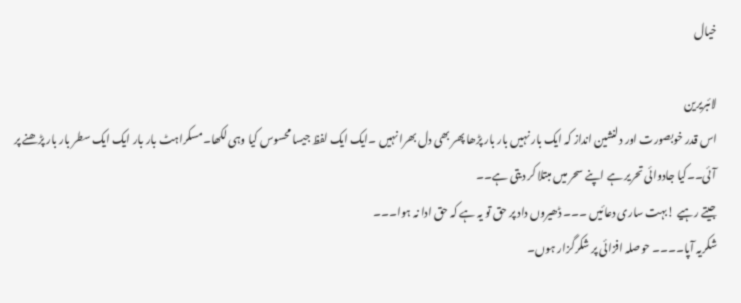خیال

لائبریرین
اس قدر خوبصورت اور دلنشین انداز کہ ایک بار نہیں بار بار پڑھا پھر بھی دل بھرا نہیں ۔ایک ایک لفظ جیسا محسوس کیا وہی لکھا۔مسکراہٹ بار بار ایک ایک سطر بار بار پڑھنے پر آئی۔۔کیا جادوائی تحریر ہے اپنے سحر میں مبتلا کر دیتی ہے۔۔
جیتے رہیے !بہت ساری دعائیں ۔۔۔ ڈھیروں داد پر حق تو یہ ہے کہ حق ادا نہ ہوا۔۔۔
شکریہ آپا۔۔۔۔ حوصلہ افزائی پر شکرگزار ہوں۔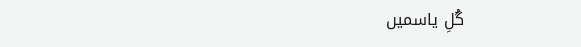گُلِ یاسمیں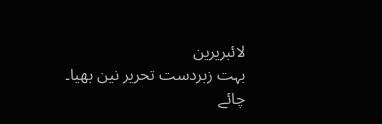لائبریرین
بہت زبردست تحریر نین بھیا۔
چائے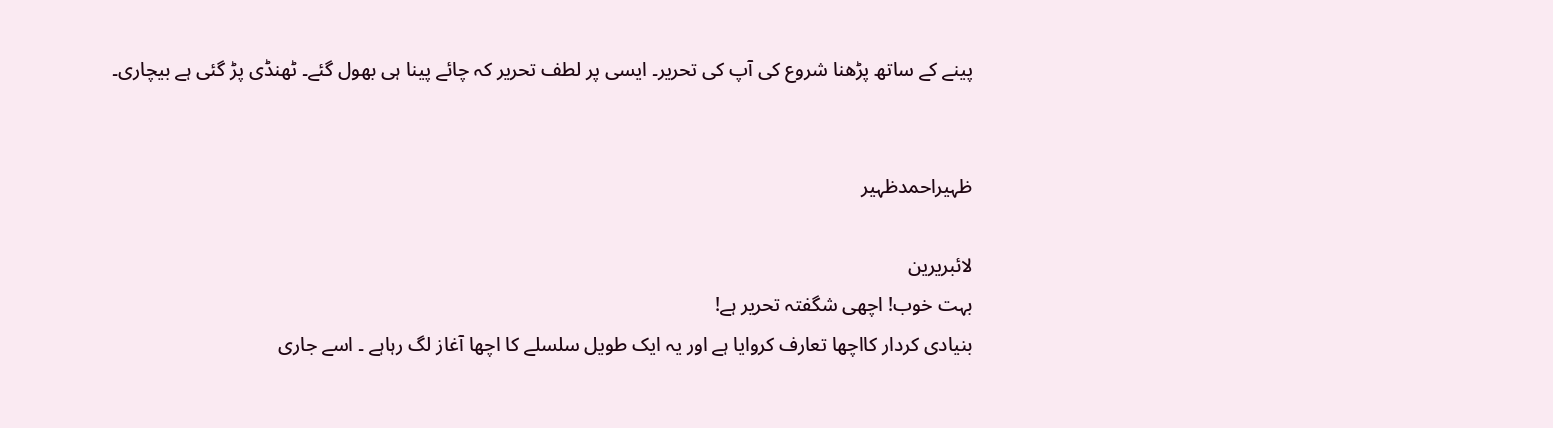پینے کے ساتھ پڑھنا شروع کی آپ کی تحریر۔ ایسی پر لطف تحریر کہ چائے پینا ہی بھول گئے۔ ٹھنڈی پڑ گئی ہے بیچاری۔


ظہیراحمدظہیر

لائبریرین
بہت خوب! اچھی شگفتہ تحریر ہے!
بنیادی کردار کااچھا تعارف کروایا ہے اور یہ ایک طویل سلسلے کا اچھا آغاز لگ رہاہے ۔ اسے جاری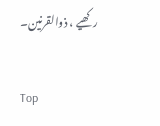رکھیے ، ذوالقرنین۔

Top